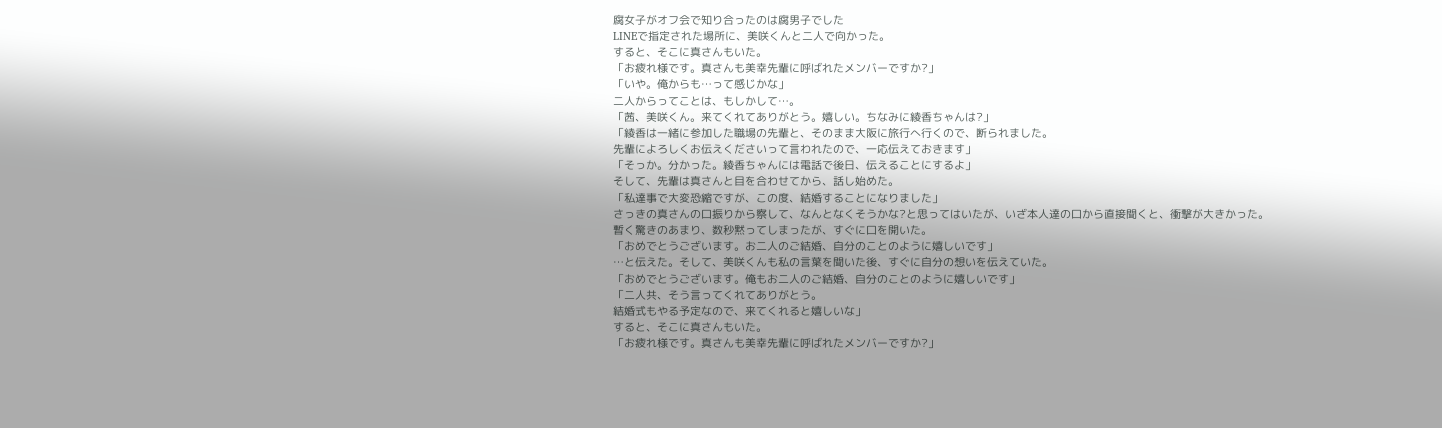腐女子がオフ会で知り合ったのは腐男子でした
LINEで指定された場所に、美咲くんと二人で向かった。
すると、そこに真さんもいた。
「お疲れ様です。真さんも美幸先輩に呼ばれたメンバーですか?」
「いや。俺からも…って感じかな」
二人からってことは、もしかして…。
「茜、美咲くん。来てくれてありがとう。嬉しい。ちなみに綾香ちゃんは?」
「綾香は一緒に参加した職場の先輩と、そのまま大阪に旅行へ行くので、断られました。
先輩によろしくお伝えくださいって言われたので、一応伝えておきます」
「そっか。分かった。綾香ちゃんには電話で後日、伝えることにするよ」
そして、先輩は真さんと目を合わせてから、話し始めた。
「私達事で大変恐縮ですが、この度、結婚することになりました」
さっきの真さんの口振りから察して、なんとなくそうかな?と思ってはいたが、いざ本人達の口から直接聞くと、衝撃が大きかった。
暫く驚きのあまり、数秒黙ってしまったが、すぐに口を開いた。
「おめでとうございます。お二人のご結婚、自分のことのように嬉しいです」
…と伝えた。そして、美咲くんも私の言葉を聞いた後、すぐに自分の想いを伝えていた。
「おめでとうございます。俺もお二人のご結婚、自分のことのように嬉しいです」
「二人共、そう言ってくれてありがとう。
結婚式もやる予定なので、来てくれると嬉しいな」
すると、そこに真さんもいた。
「お疲れ様です。真さんも美幸先輩に呼ばれたメンバーですか?」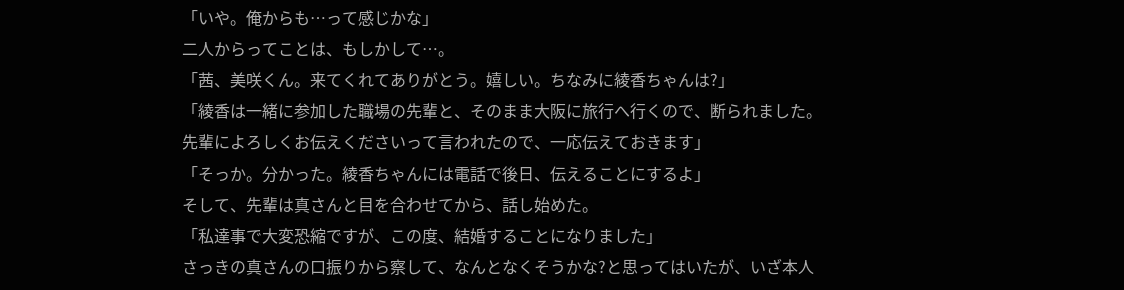「いや。俺からも…って感じかな」
二人からってことは、もしかして…。
「茜、美咲くん。来てくれてありがとう。嬉しい。ちなみに綾香ちゃんは?」
「綾香は一緒に参加した職場の先輩と、そのまま大阪に旅行へ行くので、断られました。
先輩によろしくお伝えくださいって言われたので、一応伝えておきます」
「そっか。分かった。綾香ちゃんには電話で後日、伝えることにするよ」
そして、先輩は真さんと目を合わせてから、話し始めた。
「私達事で大変恐縮ですが、この度、結婚することになりました」
さっきの真さんの口振りから察して、なんとなくそうかな?と思ってはいたが、いざ本人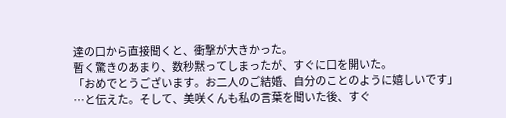達の口から直接聞くと、衝撃が大きかった。
暫く驚きのあまり、数秒黙ってしまったが、すぐに口を開いた。
「おめでとうございます。お二人のご結婚、自分のことのように嬉しいです」
…と伝えた。そして、美咲くんも私の言葉を聞いた後、すぐ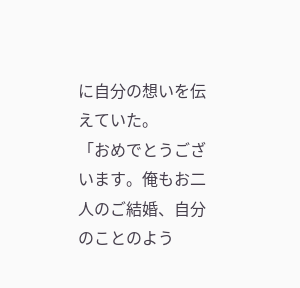に自分の想いを伝えていた。
「おめでとうございます。俺もお二人のご結婚、自分のことのよう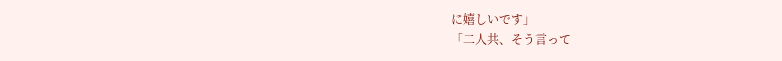に嬉しいです」
「二人共、そう言って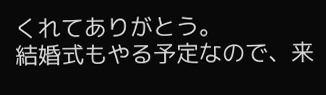くれてありがとう。
結婚式もやる予定なので、来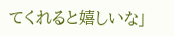てくれると嬉しいな」